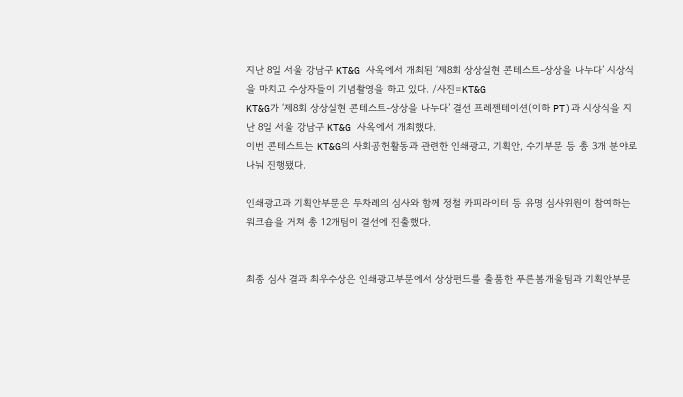지난 8일 서울 강남구 KT&G 사옥에서 개최된 ‘제8회 상상실현 콘테스트-상상을 나누다’ 시상식을 마치고 수상자들이 기념촬영을 하고 있다. /사진=KT&G
KT&G가 ‘제8회 상상실현 콘테스트-상상을 나누다’ 결선 프레젠테이션(이하 PT)과 시상식을 지난 8일 서울 강남구 KT&G 사옥에서 개최했다.
이번 콘테스트는 KT&G의 사회공헌활동과 관련한 인쇄광고, 기획안, 수기부문 등 총 3개 분야로 나눠 진행됐다.

인쇄광고과 기획안부문은 두차례의 심사와 함께 정철 카피라이터 등 유명 심사위원이 참여하는 워크숍을 거쳐 총 12개팀이 결선에 진출했다.


최종 심사 결과 최우수상은 인쇄광고부문에서 상상펀드를 출품한 푸른봄개울팀과 기획안부문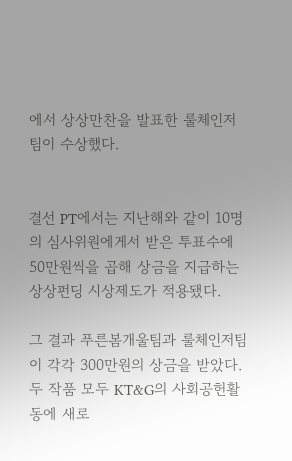에서 상상만찬을 발표한 룰체인저팀이 수상했다.


결선 PT에서는 지난해와 같이 10명의 심사위원에게서 받은 투표수에 50만원씩을 곱해 상금을 지급하는 상상펀딩 시상제도가 적용됐다.

그 결과 푸른봄개울팀과 룰체인저팀이 각각 300만원의 상금을 받았다. 두 작품 모두 KT&G의 사회공헌활동에 새로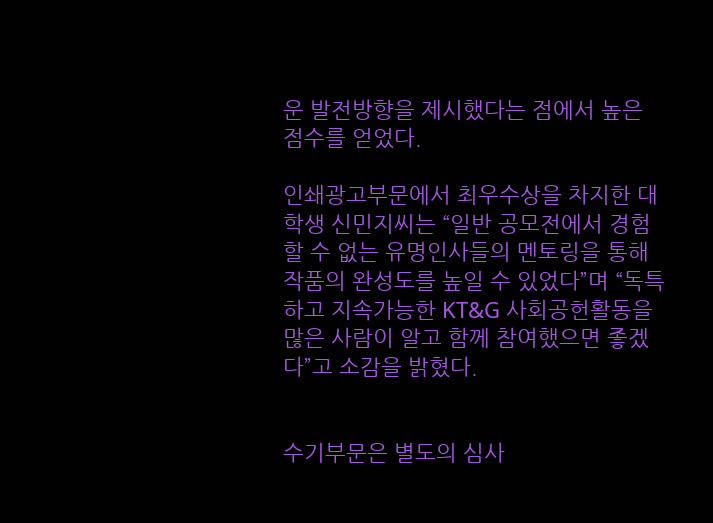운 발전방향을 제시했다는 점에서 높은 점수를 얻었다.

인쇄광고부문에서 최우수상을 차지한 대학생 신민지씨는 “일반 공모전에서 경험할 수 없는 유명인사들의 멘토링을 통해 작품의 완성도를 높일 수 있었다”며 “독특하고 지속가능한 KT&G 사회공헌활동을 많은 사람이 알고 함께 참여했으면 좋겠다”고 소감을 밝혔다.


수기부문은 별도의 심사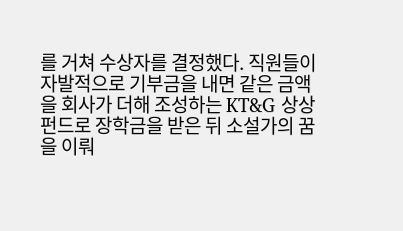를 거쳐 수상자를 결정했다. 직원들이 자발적으로 기부금을 내면 같은 금액을 회사가 더해 조성하는 KT&G 상상펀드로 장학금을 받은 뒤 소설가의 꿈을 이뤄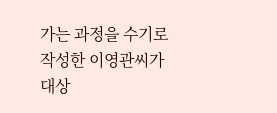가는 과정을 수기로 작성한 이영관씨가 대상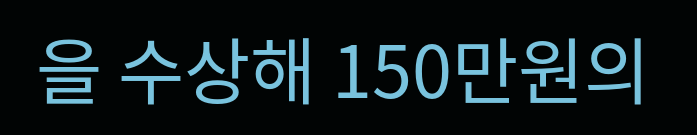을 수상해 150만원의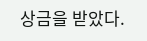상금을 받았다.